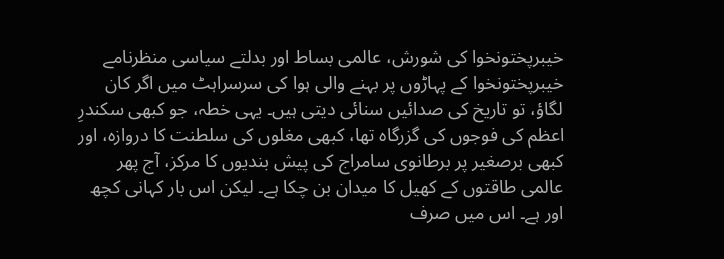خیبرپختونخوا کی شورش، عالمی بساط اور بدلتے سیاسی منظرنامے
خیبرپختونخوا کے پہاڑوں پر بہنے والی ہوا کی سرسراہٹ میں اگر کان لگاؤ، تو تاریخ کی صدائیں سنائی دیتی ہیں۔ یہی خطہ، جو کبھی سکندرِ اعظم کی فوجوں کی گزرگاہ تھا، کبھی مغلوں کی سلطنت کا دروازہ، اور کبھی برصغیر پر برطانوی سامراج کی پیش بندیوں کا مرکز، آج پھر عالمی طاقتوں کے کھیل کا میدان بن چکا ہے۔ لیکن اس بار کہانی کچھ اور ہے۔ اس میں صرف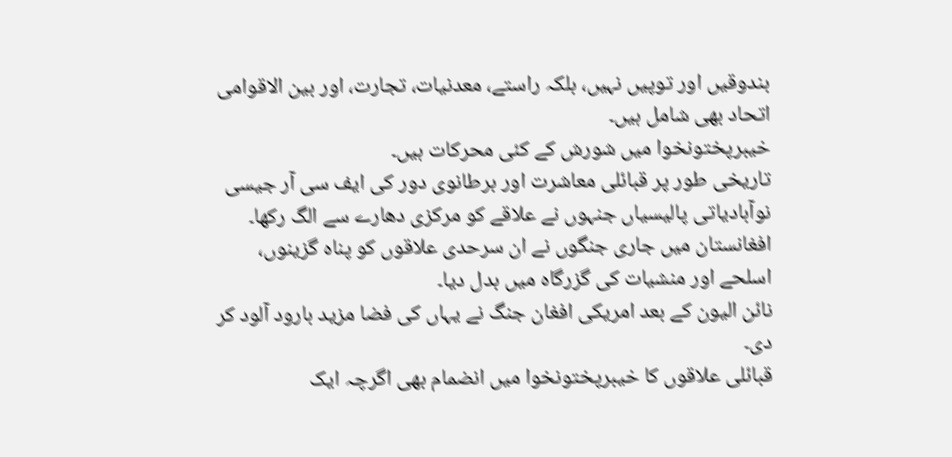بندوقیں اور توپیں نہیں، بلکہ راستے، معدنیات، تجارت، اور بین الاقوامی اتحاد بھی شامل ہیں۔
خیبرپختونخوا میں شورش کے کئی محرکات ہیں۔
تاریخی طور پر قبائلی معاشرت اور برطانوی دور کی ایف سی آر جیسی نوآبادیاتی پالیسیاں جنہوں نے علاقے کو مرکزی دھارے سے الگ رکھا۔
افغانستان میں جاری جنگوں نے ان سرحدی علاقوں کو پناہ گزینوں، اسلحے اور منشیات کی گزرگاہ میں بدل دیا۔
نائن الیون کے بعد امریکی افغان جنگ نے یہاں کی فضا مزید بارود آلود کر دی۔
قبائلی علاقوں کا خیبرپختونخوا میں انضمام بھی اگرچہ ایک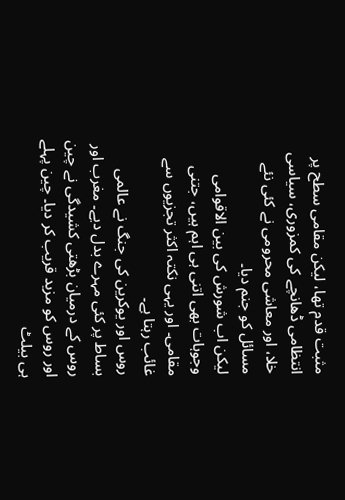مثبت قدم تھا، لیکن مقامی سطح پر انتظامی ڈھانچے کی کمزوری، سیاسی خلا، اور معاشی محرومی نے کئی نئے مسائل کو جنم دیا۔
لیکن اب شورش کی بین الاقوامی وجوہات بھی اتنی ہی اہم ہیں، جتنی مقامی۔ اور یہی نکتہ اکثر تجزیوں سے غائب رہتا ہے۔
روس اور یوکرین کی جنگ نے عالمی بساط پر کئی مہرے بدل دیے۔ مغرب اور روس کے درمیان بڑھتی کشیدگی نے چین اور روس کو مزید قریب کر دیا۔ چین پہلے ہی بیلٹ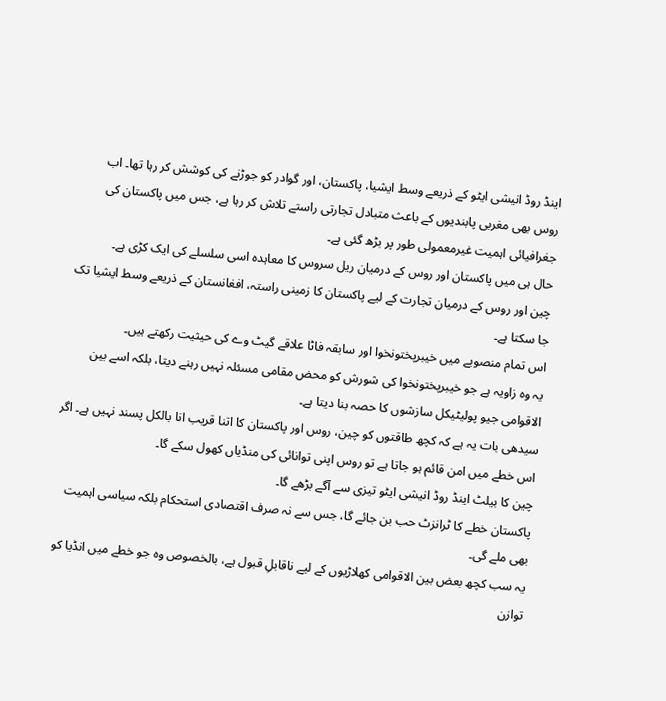اینڈ روڈ انیشی ایٹو کے ذریعے وسط ایشیا، پاکستان، اور گوادر کو جوڑنے کی کوشش کر رہا تھا۔ اب روس بھی مغربی پابندیوں کے باعث متبادل تجارتی راستے تلاش کر رہا ہے، جس میں پاکستان کی جغرافیائی اہمیت غیرمعمولی طور پر بڑھ گئی ہے۔
حال ہی میں پاکستان اور روس کے درمیان ریل سروس کا معاہدہ اسی سلسلے کی ایک کڑی ہے۔
چین اور روس کے درمیان تجارت کے لیے پاکستان کا زمینی راستہ، افغانستان کے ذریعے وسط ایشیا تک جا سکتا ہے۔
اس تمام منصوبے میں خیبرپختونخوا اور سابقہ فاٹا علاقے گیٹ وے کی حیثیت رکھتے ہیں۔
یہ وہ زاویہ ہے جو خیبرپختونخوا کی شورش کو محض مقامی مسئلہ نہیں رہنے دیتا، بلکہ اسے بین الاقوامی جیو پولیٹیکل سازشوں کا حصہ بنا دیتا ہے۔
سیدھی بات یہ ہے کہ کچھ طاقتوں کو چین، روس اور پاکستان کا اتنا قریب انا بالکل پسند نہیں ہے۔ اگر اس خطے میں امن قائم ہو جاتا ہے تو روس اپنی توانائی کی منڈیاں کھول سکے گا۔
چین کا بیلٹ اینڈ روڈ انیشی ایٹو تیزی سے آگے بڑھے گا۔
پاکستان خطے کا ٹرانزٹ حب بن جائے گا، جس سے نہ صرف اقتصادی استحکام بلکہ سیاسی اہمیت بھی ملے گی۔
یہ سب کچھ بعض بین الاقوامی کھلاڑیوں کے لیے ناقابلِ قبول ہے، بالخصوص وہ جو خطے میں انڈیا کو توازن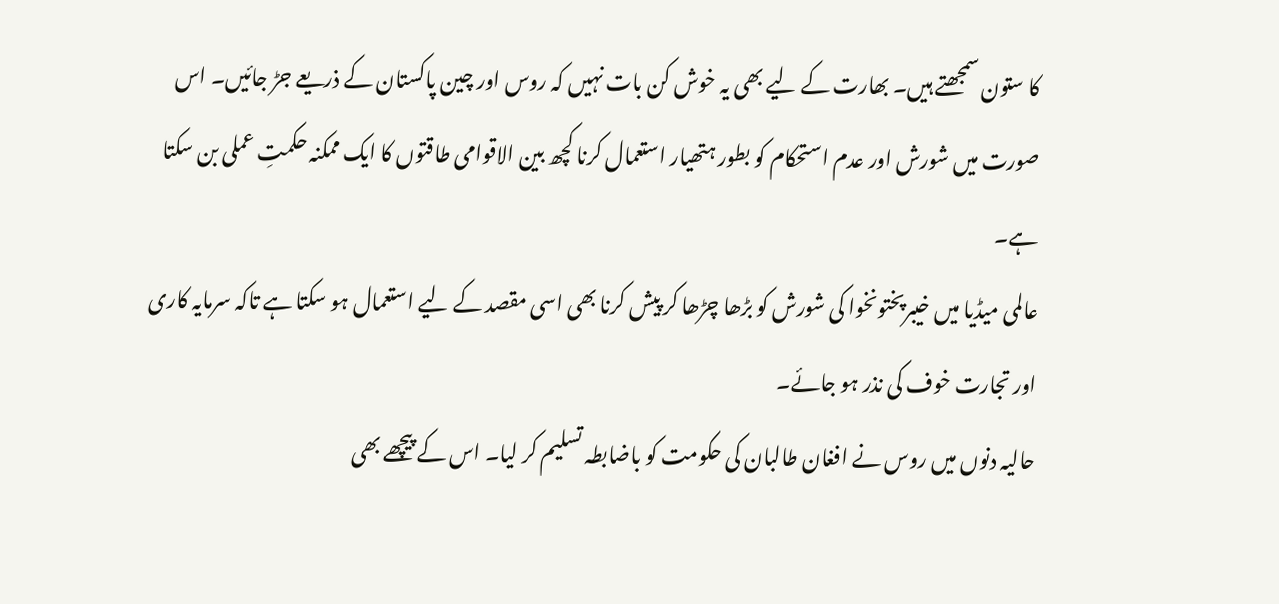کا ستون سمجھتے ہیں۔ بھارت کے لیے بھی یہ خوش کن بات نہیں کہ روس اور چین پاکستان کے ذریعے جڑ جائیں۔ اس صورت میں شورش اور عدم استحکام کو بطور ہتھیار استعمال کرنا کچھ بین الاقوامی طاقتوں کا ایک ممکنہ حکمتِ عملی بن سکتا ہے۔
عالمی میڈیا میں خیبرپختونخوا کی شورش کو بڑھا چڑھا کر پیش کرنا بھی اسی مقصد کے لیے استعمال ہو سکتا ہے تاکہ سرمایہ کاری اور تجارت خوف کی نذر ہو جائے۔
حالیہ دنوں میں روس نے افغان طالبان کی حکومت کو باضابطہ تسلیم کر لیا۔ اس کے پیچھے بھی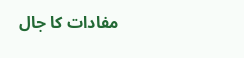مفادات کا جال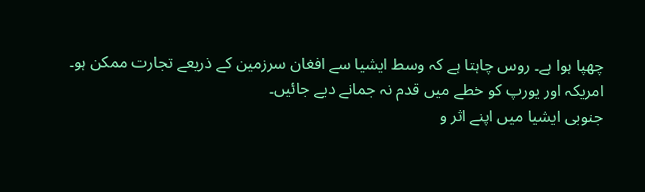چھپا ہوا ہے۔ روس چاہتا ہے کہ وسط ایشیا سے افغان سرزمین کے ذریعے تجارت ممکن ہو۔
امریکہ اور یورپ کو خطے میں قدم نہ جمانے دیے جائیں۔
جنوبی ایشیا میں اپنے اثر و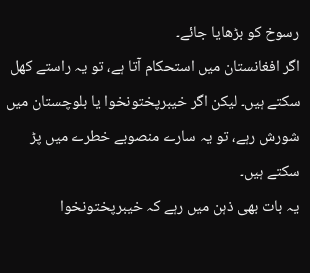رسوخ کو بڑھایا جائے۔
اگر افغانستان میں استحکام آتا ہے، تو یہ راستے کھل سکتے ہیں۔ لیکن اگر خیبرپختونخوا یا بلوچستان میں شورش رہے، تو یہ سارے منصوبے خطرے میں پڑ سکتے ہیں۔
یہ بات بھی ذہن میں رہے کہ خیبرپختونخوا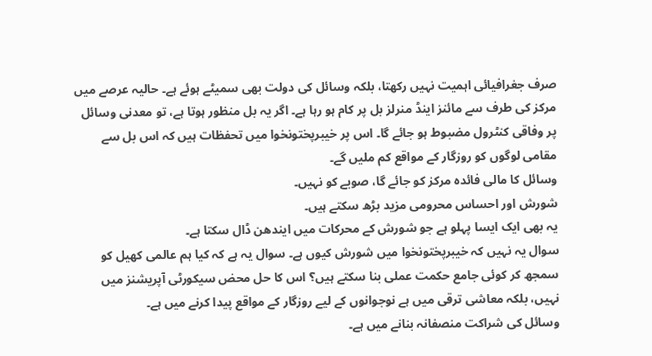صرف جغرافیائی اہمیت نہیں رکھتا، بلکہ وسائل کی دولت بھی سمیٹے ہوئے ہے۔ حالیہ عرصے میں مرکز کی طرف سے مائنز اینڈ منرلز بل پر کام ہو رہا ہے۔ اگر یہ بل منظور ہوتا ہے، تو معدنی وسائل پر وفاقی کنٹرول مضبوط ہو جائے گا۔ اس پر خیبرپختونخوا میں تحفظات ہیں کہ اس بل سے مقامی لوگوں کو روزگار کے مواقع کم ملیں گے۔
وسائل کا مالی فائدہ مرکز کو جائے گا، صوبے کو نہیں۔
شورش اور احساس محرومی مزید بڑھ سکتے ہیں۔
یہ بھی ایک ایسا پہلو ہے جو شورش کے محرکات میں ایندھن ڈال سکتا ہے۔
سوال یہ نہیں کہ خیبرپختونخوا میں شورش کیوں ہے۔ سوال یہ ہے کہ کیا ہم عالمی کھیل کو سمجھ کر کوئی جامع حکمت عملی بنا سکتے ہیں؟ اس کا حل محض سیکورٹی آپریشنز میں نہیں، بلکہ معاشی ترقی میں ہے نوجوانوں کے لیے روزگار کے مواقع پیدا کرنے میں ہے۔
وسائل کی شراکت منصفانہ بنانے میں ہے۔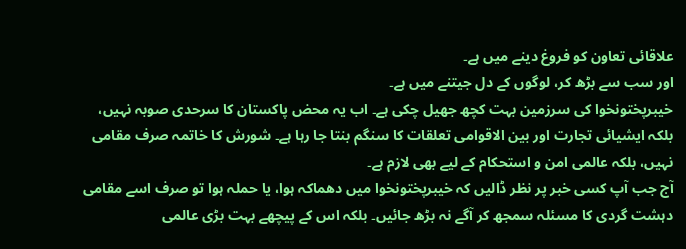علاقائی تعاون کو فروغ دینے میں ہے۔
اور سب سے بڑھ کر، لوگوں کے دل جیتنے میں ہے۔
خیبرپختونخوا کی سرزمین بہت کچھ جھیل چکی ہے۔ اب یہ محض پاکستان کا سرحدی صوبہ نہیں، بلکہ ایشیائی تجارت اور بین الاقوامی تعلقات کا سنگم بنتا جا رہا ہے۔ شورش کا خاتمہ صرف مقامی نہیں، بلکہ عالمی امن و استحکام کے لیے بھی لازم ہے۔
آج جب آپ کسی خبر پر نظر ڈالیں کہ خیبرپختونخوا میں دھماکہ ہوا، یا حملہ ہوا تو صرف اسے مقامی دہشت گردی کا مسئلہ سمجھ کر آگے نہ بڑھ جائیں۔ بلکہ اس کے پیچھے بہت بڑی عالمی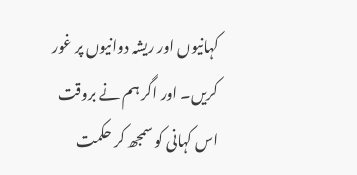کہانیوں اور ریشہ دوانیوں پر غور کریں۔ اور اگر ہم نے بروقت اس کہانی کو سمجھ کر حکمت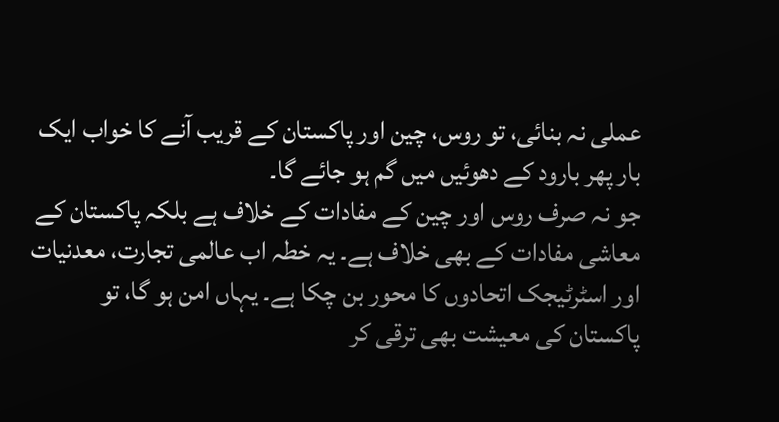عملی نہ بنائی، تو روس، چین اور پاکستان کے قریب آنے کا خواب ایک بار پھر بارود کے دھوئیں میں گم ہو جائے گا۔
جو نہ صرف روس اور چین کے مفادات کے خلاف ہے بلکہ پاکستان کے معاشی مفادات کے بھی خلاف ہے۔ یہ خطہ اب عالمی تجارت، معدنیات اور اسٹرٹیجک اتحادوں کا محور بن چکا ہے۔ یہاں امن ہو گا، تو پاکستان کی معیشت بھی ترقی کر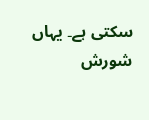سکتی ہے۔ یہاں شورش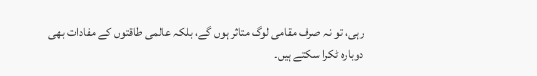رہی، تو نہ صرف مقامی لوگ متاثر ہوں گے، بلکہ عالمی طاقتوں کے مفادات بھی دوبارہ ٹکرا سکتے ہیں۔